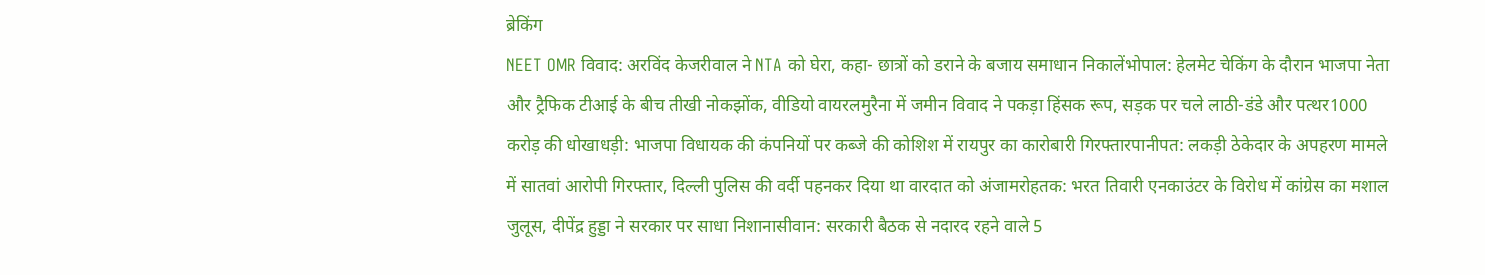ब्रेकिंग
NEET OMR विवाद: अरविंद केजरीवाल ने NTA को घेरा, कहा- छात्रों को डराने के बजाय समाधान निकालेंभोपाल: हेलमेट चेकिंग के दौरान भाजपा नेता और ट्रैफिक टीआई के बीच तीखी नोकझोंक, वीडियो वायरलमुरैना में जमीन विवाद ने पकड़ा हिंसक रूप, सड़क पर चले लाठी-डंडे और पत्थर1000 करोड़ की धोखाधड़ी: भाजपा विधायक की कंपनियों पर कब्जे की कोशिश में रायपुर का कारोबारी गिरफ्तारपानीपत: लकड़ी ठेकेदार के अपहरण मामले में सातवां आरोपी गिरफ्तार, दिल्ली पुलिस की वर्दी पहनकर दिया था वारदात को अंजामरोहतक: भरत तिवारी एनकाउंटर के विरोध में कांग्रेस का मशाल जुलूस, दीपेंद्र हुड्डा ने सरकार पर साधा निशानासीवान: सरकारी बैठक से नदारद रहने वाले 5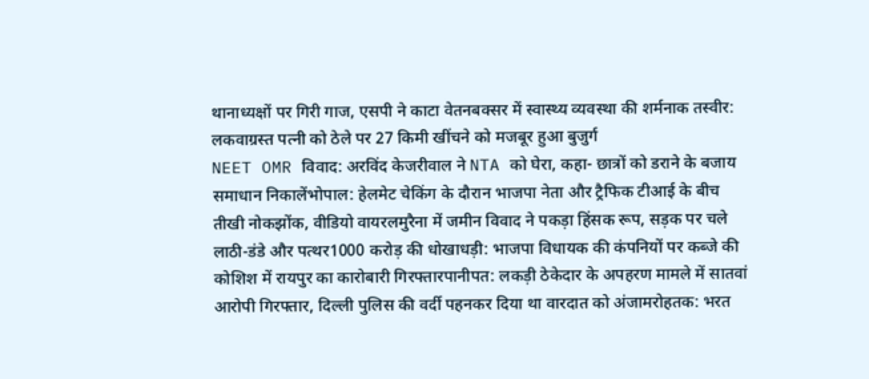थानाध्यक्षों पर गिरी गाज, एसपी ने काटा वेतनबक्सर में स्वास्थ्य व्यवस्था की शर्मनाक तस्वीर: लकवाग्रस्त पत्नी को ठेले पर 27 किमी खींचने को मजबूर हुआ बुजुर्ग
NEET OMR विवाद: अरविंद केजरीवाल ने NTA को घेरा, कहा- छात्रों को डराने के बजाय समाधान निकालेंभोपाल: हेलमेट चेकिंग के दौरान भाजपा नेता और ट्रैफिक टीआई के बीच तीखी नोकझोंक, वीडियो वायरलमुरैना में जमीन विवाद ने पकड़ा हिंसक रूप, सड़क पर चले लाठी-डंडे और पत्थर1000 करोड़ की धोखाधड़ी: भाजपा विधायक की कंपनियों पर कब्जे की कोशिश में रायपुर का कारोबारी गिरफ्तारपानीपत: लकड़ी ठेकेदार के अपहरण मामले में सातवां आरोपी गिरफ्तार, दिल्ली पुलिस की वर्दी पहनकर दिया था वारदात को अंजामरोहतक: भरत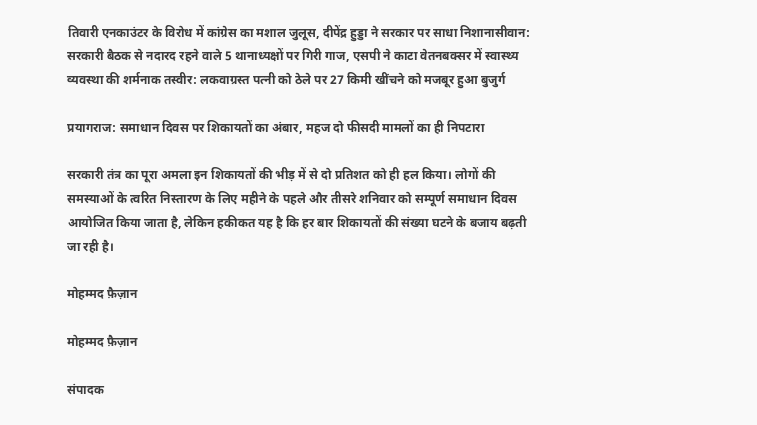तिवारी एनकाउंटर के विरोध में कांग्रेस का मशाल जुलूस, दीपेंद्र हुड्डा ने सरकार पर साधा निशानासीवान: सरकारी बैठक से नदारद रहने वाले 5 थानाध्यक्षों पर गिरी गाज, एसपी ने काटा वेतनबक्सर में स्वास्थ्य व्यवस्था की शर्मनाक तस्वीर: लकवाग्रस्त पत्नी को ठेले पर 27 किमी खींचने को मजबूर हुआ बुजुर्ग

प्रयागराज: समाधान दिवस पर शिकायतों का अंबार, महज दो फीसदी मामलों का ही निपटारा

सरकारी तंत्र का पूरा अमला इन शिकायतों की भीड़ में से दो प्रतिशत को ही हल किया। लोगों की समस्याओं के त्वरित निस्तारण के लिए महीने के पहले और तीसरे शनिवार को सम्पूर्ण समाधान दिवस आयोजित किया जाता है, लेकिन हकीकत यह है कि हर बार शिकायतों की संख्या घटने के बजाय बढ़ती जा रही है।

मोहम्मद फ़ैज़ान

मोहम्मद फ़ैज़ान

संपादक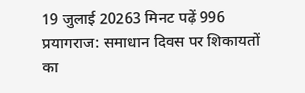19 जुलाई 20263 मिनट पढ़ें 996
प्रयागराज: समाधान दिवस पर शिकायतों का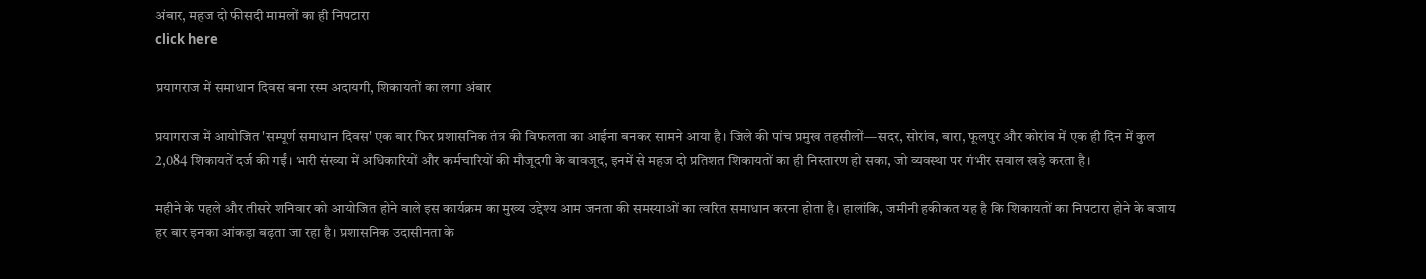अंबार, महज दो फीसदी मामलों का ही निपटारा
click here

प्रयागराज में समाधान दिवस बना रस्म अदायगी, शिकायतों का लगा अंबार

प्रयागराज में आयोजित 'सम्पूर्ण समाधान दिवस' एक बार फिर प्रशासनिक तंत्र की विफलता का आईना बनकर सामने आया है। जिले की पांच प्रमुख तहसीलों—सदर, सोरांव, बारा, फूलपुर और कोरांव में एक ही दिन में कुल 2,084 शिकायतें दर्ज की गईं। भारी संख्या में अधिकारियों और कर्मचारियों की मौजूदगी के बावजूद, इनमें से महज दो प्रतिशत शिकायतों का ही निस्तारण हो सका, जो व्यवस्था पर गंभीर सवाल खड़े करता है।

महीने के पहले और तीसरे शनिवार को आयोजित होने वाले इस कार्यक्रम का मुख्य उद्देश्य आम जनता की समस्याओं का त्वरित समाधान करना होता है। हालांकि, जमीनी हकीकत यह है कि शिकायतों का निपटारा होने के बजाय हर बार इनका आंकड़ा बढ़ता जा रहा है। प्रशासनिक उदासीनता के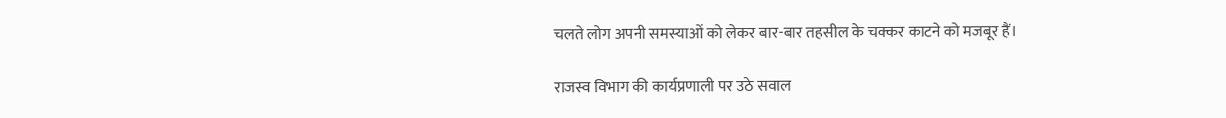चलते लोग अपनी समस्याओं को लेकर बार-बार तहसील के चक्कर काटने को मजबूर हैं।

राजस्व विभाग की कार्यप्रणाली पर उठे सवाल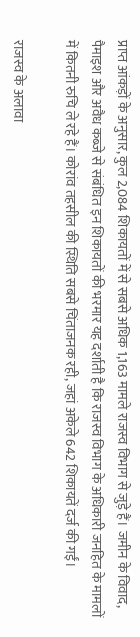प्राप्त आंकड़ों के अनुसार, कुल 2,084 शिकायतों में से सबसे अधिक 1,163 मामले राजस्व विभाग से जुड़े हैं। जमीन के विवाद, पैमाइश और अवैध कब्जे से संबंधित इन शिकायतों की भरमार यह दर्शाती है कि राजस्व विभाग के अधिकारी जनहित के मामलों में कितनी रुचि ले रहे हैं। कोरांव तहसील की स्थिति सबसे चिंताजनक रही, जहां अकेले 642 शिकायतें दर्ज की गईं।

राजस्व के अलावा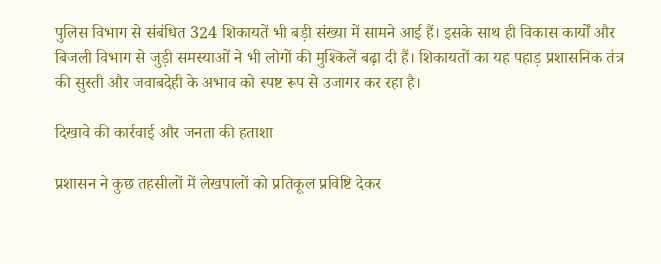पुलिस विभाग से संबंधित 324 शिकायतें भी बड़ी संख्या में सामने आई हैं। इसके साथ ही विकास कार्यों और बिजली विभाग से जुड़ी समस्याओं ने भी लोगों की मुश्किलें बढ़ा दी हैं। शिकायतों का यह पहाड़ प्रशासनिक तंत्र की सुस्ती और जवाबदेही के अभाव को स्पष्ट रूप से उजागर कर रहा है।

दिखावे की कार्रवाई और जनता की हताशा

प्रशासन ने कुछ तहसीलों में लेखपालों को प्रतिकूल प्रविष्टि देकर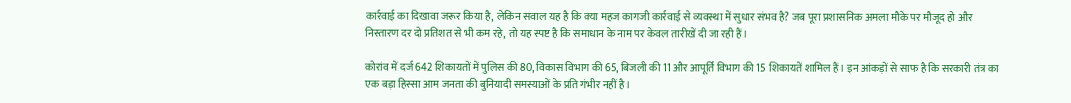कार्रवाई का दिखावा जरूर किया है, लेकिन सवाल यह है कि क्या महज कागजी कार्रवाई से व्यवस्था में सुधार संभव है? जब पूरा प्रशासनिक अमला मौके पर मौजूद हो और निस्तारण दर दो प्रतिशत से भी कम रहे, तो यह स्पष्ट है कि समाधान के नाम पर केवल तारीखें दी जा रही हैं।

कोरांव में दर्ज 642 शिकायतों में पुलिस की 80, विकास विभाग की 65, बिजली की 11 और आपूर्ति विभाग की 15 शिकायतें शामिल हैं। इन आंकड़ों से साफ है कि सरकारी तंत्र का एक बड़ा हिस्सा आम जनता की बुनियादी समस्याओं के प्रति गंभीर नहीं है।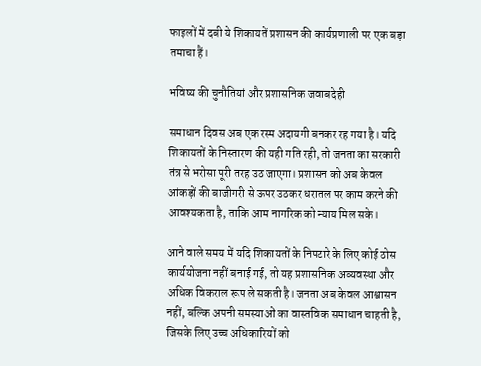फाइलों में दबी ये शिकायतें प्रशासन की कार्यप्रणाली पर एक बड़ा तमाचा हैं।

भविष्य की चुनौतियां और प्रशासनिक जवाबदेही

समाधान दिवस अब एक रस्म अदायगी बनकर रह गया है। यदि शिकायतों के निस्तारण की यही गति रही, तो जनता का सरकारी तंत्र से भरोसा पूरी तरह उठ जाएगा। प्रशासन को अब केवल आंकड़ों की बाजीगरी से ऊपर उठकर धरातल पर काम करने की आवश्यकता है, ताकि आम नागरिक को न्याय मिल सके।

आने वाले समय में यदि शिकायतों के निपटारे के लिए कोई ठोस कार्ययोजना नहीं बनाई गई, तो यह प्रशासनिक अव्यवस्था और अधिक विकराल रूप ले सकती है। जनता अब केवल आश्वासन नहीं, बल्कि अपनी समस्याओं का वास्तविक समाधान चाहती है, जिसके लिए उच्च अधिकारियों को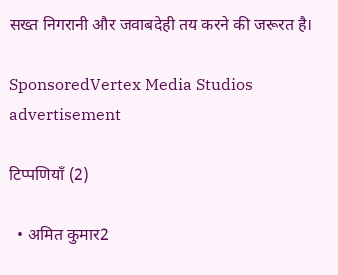सख्त निगरानी और जवाबदेही तय करने की जरूरत है।

SponsoredVertex Media Studios advertisement

टिप्पणियाँ (2)

  • अमित कुमार2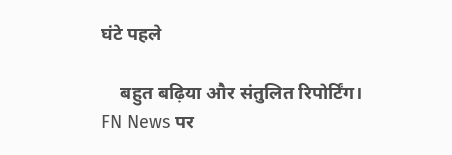घंटे पहले

    बहुत बढ़िया और संतुलित रिपोर्टिंग। FN News पर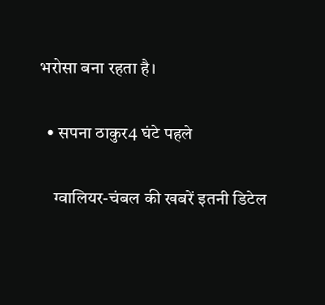भरोसा बना रहता है।

  • सपना ठाकुर4 घंटे पहले

    ग्वालियर-चंबल की खबरें इतनी डिटेल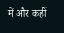में और कहीं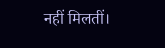नहीं मिलतीं।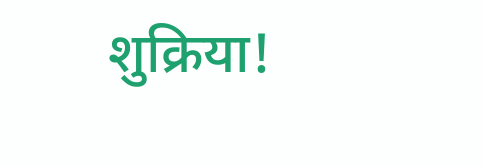शुक्रिया!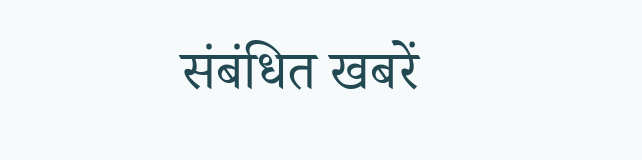संबंधित खबरें